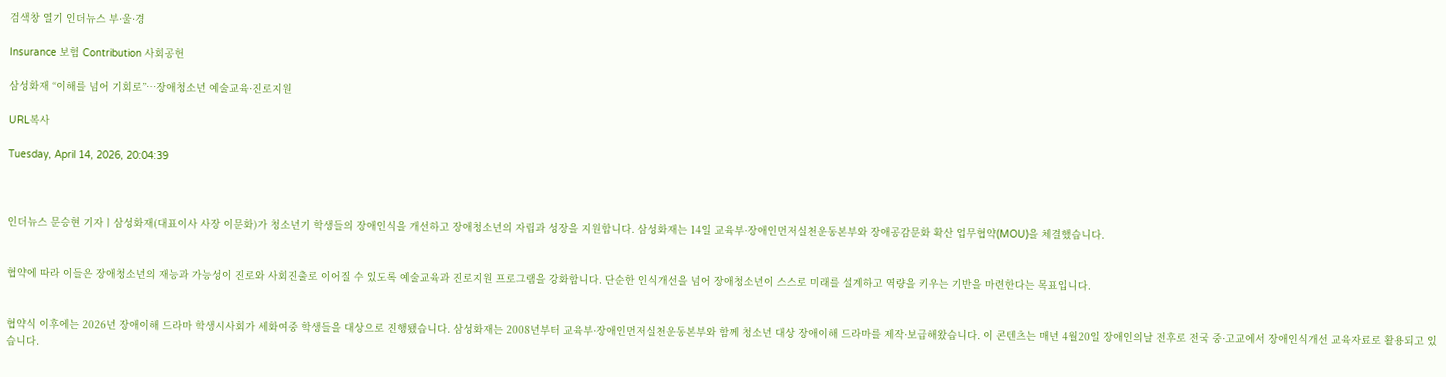검색창 열기 인더뉴스 부·울·경

Insurance 보험 Contribution 사회공헌

삼성화재 “이해를 넘어 기회로”…장애청소년 예술교육·진로지원

URL복사

Tuesday, April 14, 2026, 20:04:39



인더뉴스 문승현 기자ㅣ삼성화재(대표이사 사장 이문화)가 청소년기 학생들의 장애인식을 개선하고 장애청소년의 자립과 성장을 지원합니다. 삼성화재는 14일 교육부·장애인먼저실천운동본부와 장애공감문화 확산 업무협약(MOU)을 체결했습니다.


협약에 따라 이들은 장애청소년의 재능과 가능성이 진로와 사회진출로 이어질 수 있도록 예술교육과 진로지원 프로그램을 강화합니다. 단순한 인식개선을 넘어 장애청소년이 스스로 미래를 설계하고 역량을 키우는 기반을 마련한다는 목표입니다.


협약식 이후에는 2026년 장애이해 드라마 학생시사회가 세화여중 학생들을 대상으로 진행됐습니다. 삼성화재는 2008년부터 교육부·장애인먼저실천운동본부와 함께 청소년 대상 장애이해 드라마를 제작·보급해왔습니다. 이 콘텐츠는 매년 4월20일 장애인의날 전후로 전국 중·고교에서 장애인식개선 교육자료로 활용되고 있습니다.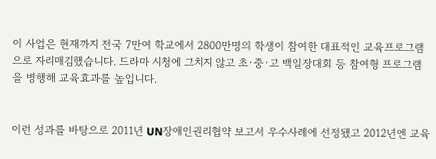이 사업은 현재까지 전국 7만여 학교에서 2800만명의 학생이 참여한 대표적인 교육프로그램으로 자리매김했습니다. 드라마 시청에 그치지 않고 초·중·고 백일장대회 등 참여형 프로그램을 병행해 교육효과를 높입니다.


이런 성과를 바탕으로 2011년 UN장애인권리협약 보고서 우수사례에 선정됐고 2012년엔 교육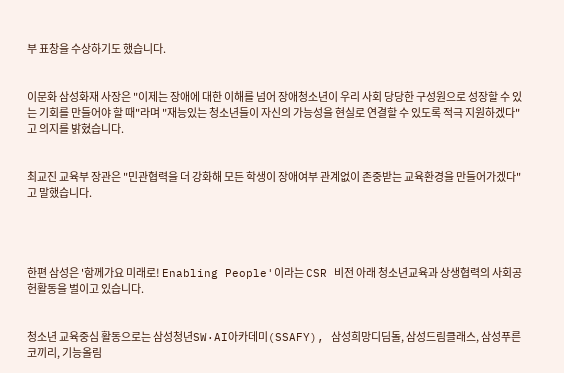부 표창을 수상하기도 했습니다.


이문화 삼성화재 사장은 "이제는 장애에 대한 이해를 넘어 장애청소년이 우리 사회 당당한 구성원으로 성장할 수 있는 기회를 만들어야 할 때"라며 "재능있는 청소년들이 자신의 가능성을 현실로 연결할 수 있도록 적극 지원하겠다"고 의지를 밝혔습니다.


최교진 교육부 장관은 "민관협력을 더 강화해 모든 학생이 장애여부 관계없이 존중받는 교육환경을 만들어가겠다"고 말했습니다.




한편 삼성은 '함께가요 미래로! Enabling People'이라는 CSR 비전 아래 청소년교육과 상생협력의 사회공헌활동을 벌이고 있습니다.


청소년 교육중심 활동으로는 삼성청년SW·AI아카데미(SSAFY), 삼성희망디딤돌, 삼성드림클래스, 삼성푸른코끼리, 기능올림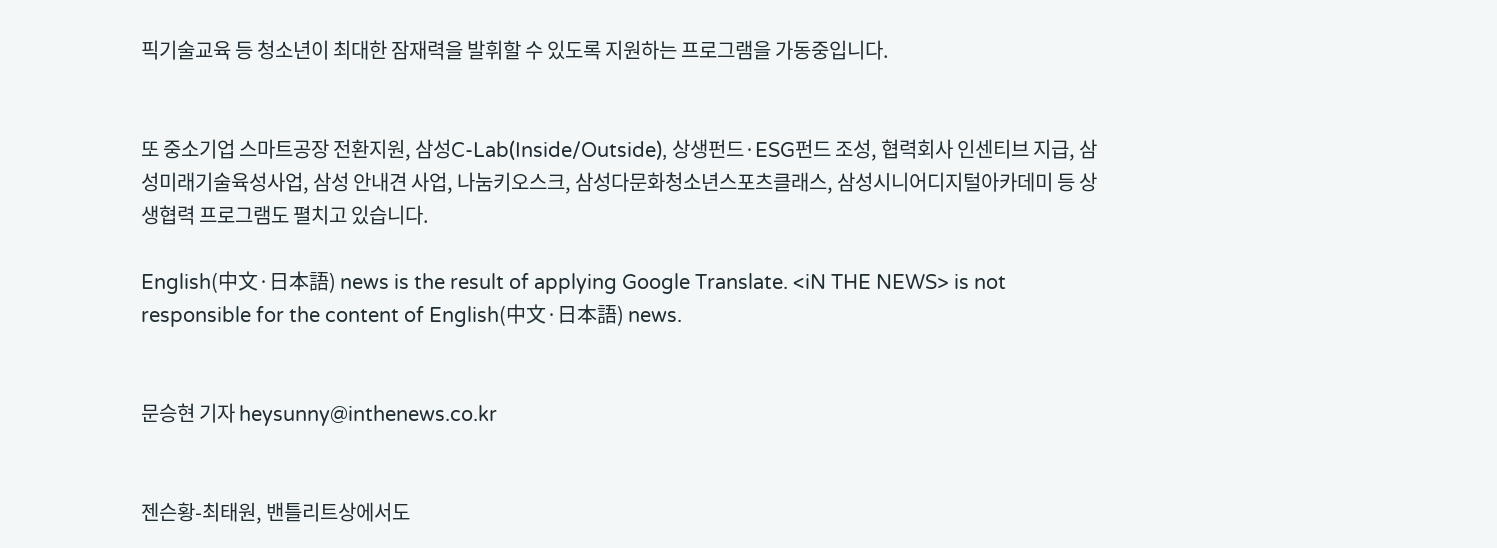픽기술교육 등 청소년이 최대한 잠재력을 발휘할 수 있도록 지원하는 프로그램을 가동중입니다.


또 중소기업 스마트공장 전환지원, 삼성C-Lab(Inside/Outside), 상생펀드·ESG펀드 조성, 협력회사 인센티브 지급, 삼성미래기술육성사업, 삼성 안내견 사업, 나눔키오스크, 삼성다문화청소년스포츠클래스, 삼성시니어디지털아카데미 등 상생협력 프로그램도 펼치고 있습니다.

English(中文·日本語) news is the result of applying Google Translate. <iN THE NEWS> is not responsible for the content of English(中文·日本語) news.


문승현 기자 heysunny@inthenews.co.kr


젠슨황-최태원, 밴틀리트상에서도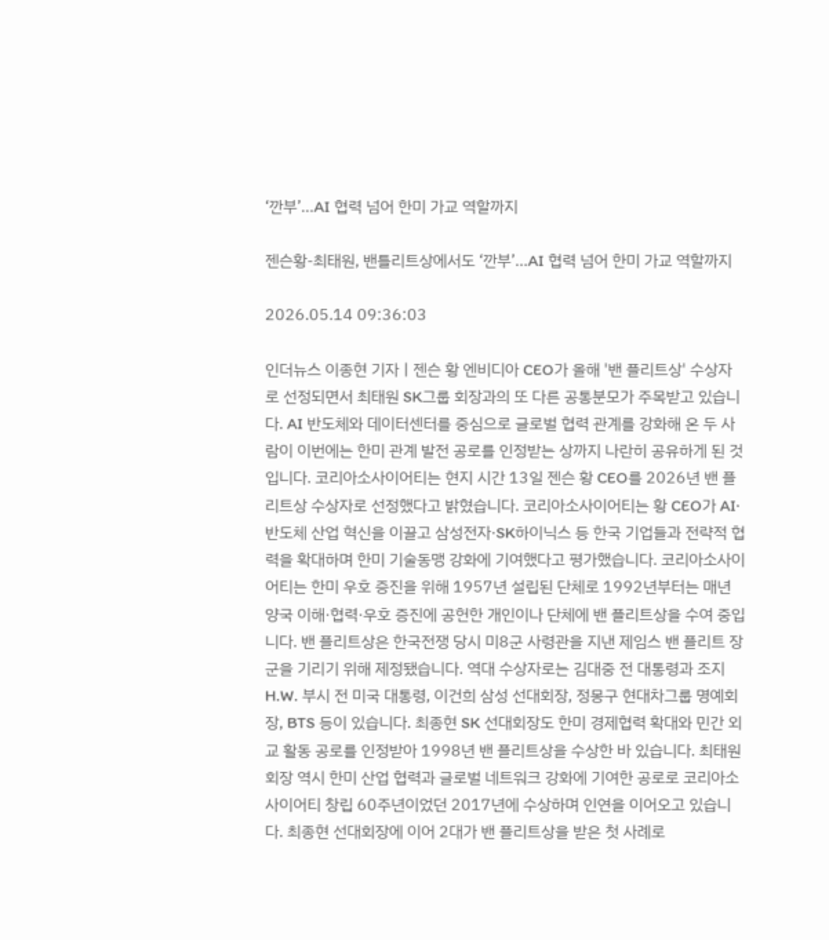‘깐부’…AI 협력 넘어 한미 가교 역할까지

젠슨황-최태원, 밴틀리트상에서도 ‘깐부’…AI 협력 넘어 한미 가교 역할까지

2026.05.14 09:36:03

인더뉴스 이종현 기자ㅣ젠슨 황 엔비디아 CEO가 올해 '밴 플리트상' 수상자로 선정되면서 최태원 SK그룹 회장과의 또 다른 공통분모가 주목받고 있습니다. AI 반도체와 데이터센터를 중심으로 글로벌 협력 관계를 강화해 온 두 사람이 이번에는 한미 관계 발전 공로를 인정받는 상까지 나란히 공유하게 된 것입니다. 코리아소사이어티는 현지 시간 13일 젠슨 황 CEO를 2026년 밴 플리트상 수상자로 선정했다고 밝혔습니다. 코리아소사이어티는 황 CEO가 AI·반도체 산업 혁신을 이끌고 삼성전자·SK하이닉스 등 한국 기업들과 전략적 협력을 확대하며 한미 기술동맹 강화에 기여했다고 평가했습니다. 코리아소사이어티는 한미 우호 증진을 위해 1957년 설립된 단체로 1992년부터는 매년 양국 이해·협력·우호 증진에 공헌한 개인이나 단체에 밴 플리트상을 수여 중입니다. 밴 플리트상은 한국전쟁 당시 미8군 사령관을 지낸 제임스 밴 플리트 장군을 기리기 위해 제정됐습니다. 역대 수상자로는 김대중 전 대통령과 조지 H.W. 부시 전 미국 대통령, 이건희 삼성 선대회장, 정몽구 현대차그룹 명예회장, BTS 등이 있습니다. 최종현 SK 선대회장도 한미 경제협력 확대와 민간 외교 활동 공로를 인정받아 1998년 밴 플리트상을 수상한 바 있습니다. 최태원 회장 역시 한미 산업 협력과 글로벌 네트워크 강화에 기여한 공로로 코리아소사이어티 창립 60주년이었던 2017년에 수상하며 인연을 이어오고 있습니다. 최종현 선대회장에 이어 2대가 밴 플리트상을 받은 첫 사례로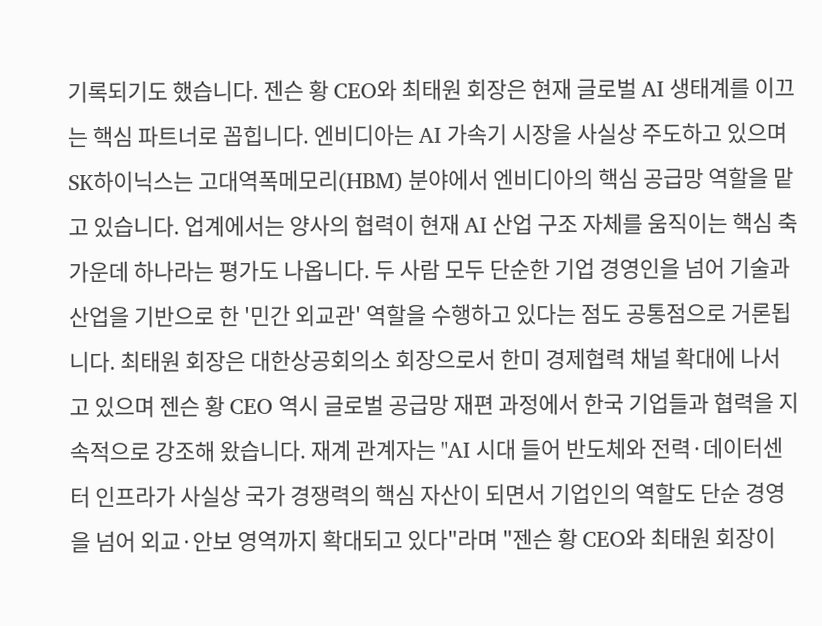기록되기도 했습니다. 젠슨 황 CEO와 최태원 회장은 현재 글로벌 AI 생태계를 이끄는 핵심 파트너로 꼽힙니다. 엔비디아는 AI 가속기 시장을 사실상 주도하고 있으며 SK하이닉스는 고대역폭메모리(HBM) 분야에서 엔비디아의 핵심 공급망 역할을 맡고 있습니다. 업계에서는 양사의 협력이 현재 AI 산업 구조 자체를 움직이는 핵심 축 가운데 하나라는 평가도 나옵니다. 두 사람 모두 단순한 기업 경영인을 넘어 기술과 산업을 기반으로 한 '민간 외교관' 역할을 수행하고 있다는 점도 공통점으로 거론됩니다. 최태원 회장은 대한상공회의소 회장으로서 한미 경제협력 채널 확대에 나서고 있으며 젠슨 황 CEO 역시 글로벌 공급망 재편 과정에서 한국 기업들과 협력을 지속적으로 강조해 왔습니다. 재계 관계자는 "AI 시대 들어 반도체와 전력·데이터센터 인프라가 사실상 국가 경쟁력의 핵심 자산이 되면서 기업인의 역할도 단순 경영을 넘어 외교·안보 영역까지 확대되고 있다"라며 "젠슨 황 CEO와 최태원 회장이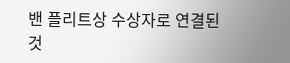밴 플리트상 수상자로 연결된 것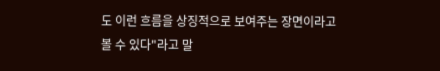도 이런 흐름을 상징적으로 보여주는 장면이라고 볼 수 있다"라고 말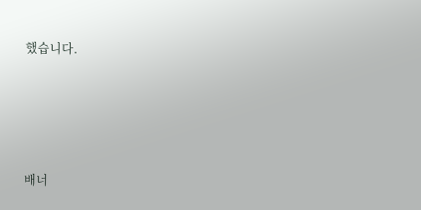했습니다.





배너